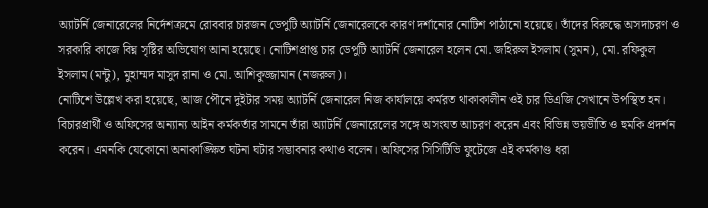অ্যাটর্নি জেনারেলের নির্দেশক্রমে রোববার চারজন ডেপুটি অ্যাটর্নি জেনারেলকে কারণ দর্শানোর নোটিশ পাঠানো হয়েছে। তাঁদের বিরুদ্ধে অসদাচরণ ও সরকারি কাজে বিঘ্ন সৃষ্টির অভিযোগ আনা হয়েছে। নোটিশপ্রাপ্ত চার ডেপুটি অ্যাটর্নি জেনারেল হলেন মো. জহিরুল ইসলাম (সুমন), মো. রফিকুল ইসলাম (মন্টু), মুহাম্মদ মাসুদ রানা ও মো. আশিকুজ্জামান (নজরুল)।
নোটিশে উল্লেখ করা হয়েছে, আজ পৌনে দুইটার সময় অ্যাটর্নি জেনারেল নিজ কার্যালয়ে কর্মরত থাকাকালীন ওই চার ডিএজি সেখানে উপস্থিত হন। বিচারপ্রার্থী ও অফিসের অন্যান্য আইন কর্মকর্তার সামনে তাঁরা অ্যাটর্নি জেনারেলের সঙ্গে অসংযত আচরণ করেন এবং বিভিন্ন ভয়ভীতি ও হুমকি প্রদর্শন করেন। এমনকি যেকোনো অনাকাঙ্ক্ষিত ঘটনা ঘটার সম্ভাবনার কথাও বলেন। অফিসের সিসিটিভি ফুটেজে এই কর্মকাণ্ড ধরা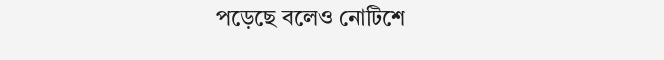পড়েছে বলেও নোটিশে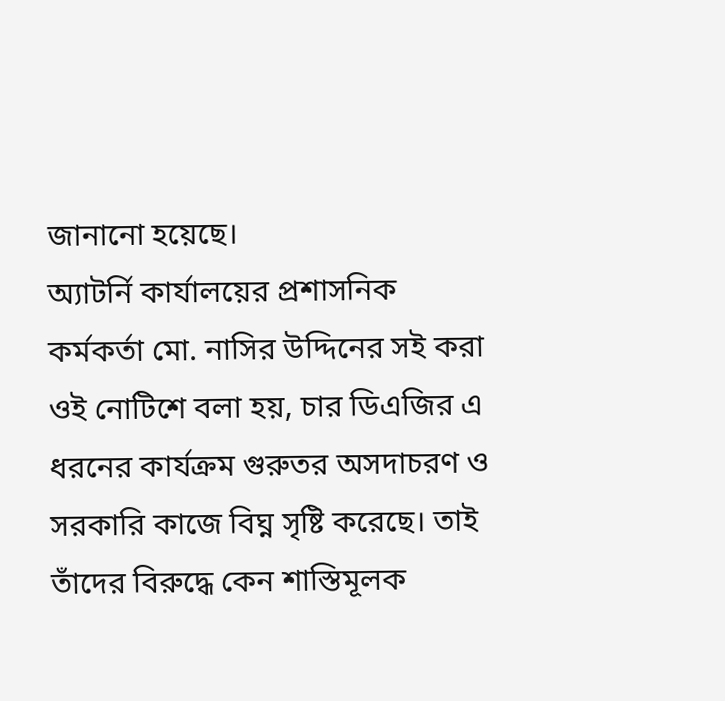জানানো হয়েছে।
অ্যাটর্নি কার্যালয়ের প্রশাসনিক কর্মকর্তা মো. নাসির উদ্দিনের সই করা ওই নোটিশে বলা হয়, চার ডিএজির এ ধরনের কার্যক্রম গুরুতর অসদাচরণ ও সরকারি কাজে বিঘ্ন সৃষ্টি করেছে। তাই তাঁদের বিরুদ্ধে কেন শাস্তিমূলক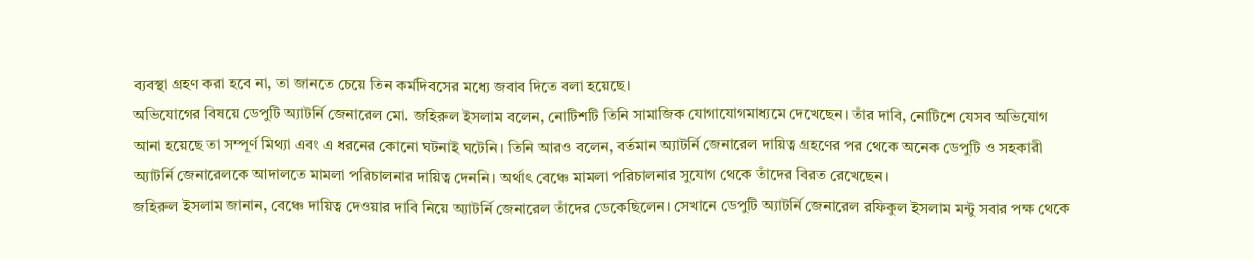ব্যবস্থা গ্রহণ করা হবে না, তা জানতে চেয়ে তিন কর্মদিবসের মধ্যে জবাব দিতে বলা হয়েছে।
অভিযোগের বিষয়ে ডেপুটি অ্যাটর্নি জেনারেল মো. জহিরুল ইসলাম বলেন, নোটিশটি তিনি সামাজিক যোগাযোগমাধ্যমে দেখেছেন। তাঁর দাবি, নোটিশে যেসব অভিযোগ আনা হয়েছে তা সম্পূর্ণ মিথ্যা এবং এ ধরনের কোনো ঘটনাই ঘটেনি। তিনি আরও বলেন, বর্তমান অ্যাটর্নি জেনারেল দায়িত্ব গ্রহণের পর থেকে অনেক ডেপুটি ও সহকারী অ্যাটর্নি জেনারেলকে আদালতে মামলা পরিচালনার দায়িত্ব দেননি। অর্থাৎ বেঞ্চে মামলা পরিচালনার সুযোগ থেকে তাঁদের বিরত রেখেছেন।
জহিরুল ইসলাম জানান, বেঞ্চে দায়িত্ব দেওয়ার দাবি নিয়ে অ্যাটর্নি জেনারেল তাঁদের ডেকেছিলেন। সেখানে ডেপুটি অ্যাটর্নি জেনারেল রফিকুল ইসলাম মন্টু সবার পক্ষ থেকে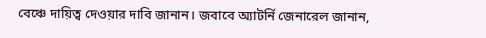বেঞ্চে দায়িত্ব দেওয়ার দাবি জানান। জবাবে অ্যাটর্নি জেনারেল জানান,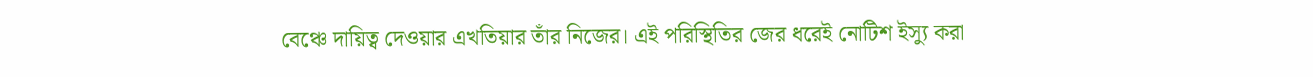বেঞ্চে দায়িত্ব দেওয়ার এখতিয়ার তাঁর নিজের। এই পরিস্থিতির জের ধরেই নোটিশ ইস্যু করা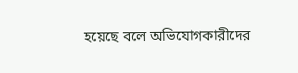হয়েছে বলে অভিযোগকারীদের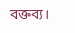বক্তব্য।